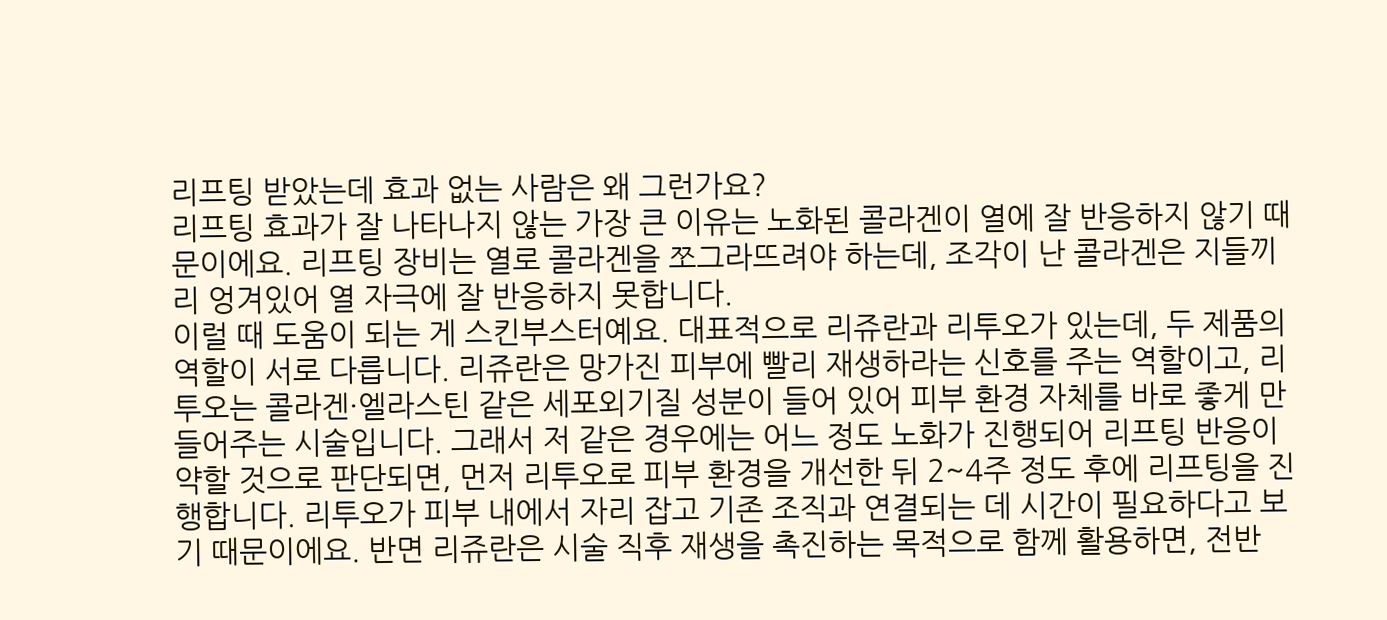리프팅 받았는데 효과 없는 사람은 왜 그런가요?
리프팅 효과가 잘 나타나지 않는 가장 큰 이유는 노화된 콜라겐이 열에 잘 반응하지 않기 때문이에요. 리프팅 장비는 열로 콜라겐을 쪼그라뜨려야 하는데, 조각이 난 콜라겐은 지들끼리 엉겨있어 열 자극에 잘 반응하지 못합니다.
이럴 때 도움이 되는 게 스킨부스터예요. 대표적으로 리쥬란과 리투오가 있는데, 두 제품의 역할이 서로 다릅니다. 리쥬란은 망가진 피부에 빨리 재생하라는 신호를 주는 역할이고, 리투오는 콜라겐·엘라스틴 같은 세포외기질 성분이 들어 있어 피부 환경 자체를 바로 좋게 만들어주는 시술입니다. 그래서 저 같은 경우에는 어느 정도 노화가 진행되어 리프팅 반응이 약할 것으로 판단되면, 먼저 리투오로 피부 환경을 개선한 뒤 2~4주 정도 후에 리프팅을 진행합니다. 리투오가 피부 내에서 자리 잡고 기존 조직과 연결되는 데 시간이 필요하다고 보기 때문이에요. 반면 리쥬란은 시술 직후 재생을 촉진하는 목적으로 함께 활용하면, 전반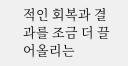적인 회복과 결과를 조금 더 끌어올리는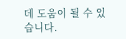데 도움이 될 수 있습니다.